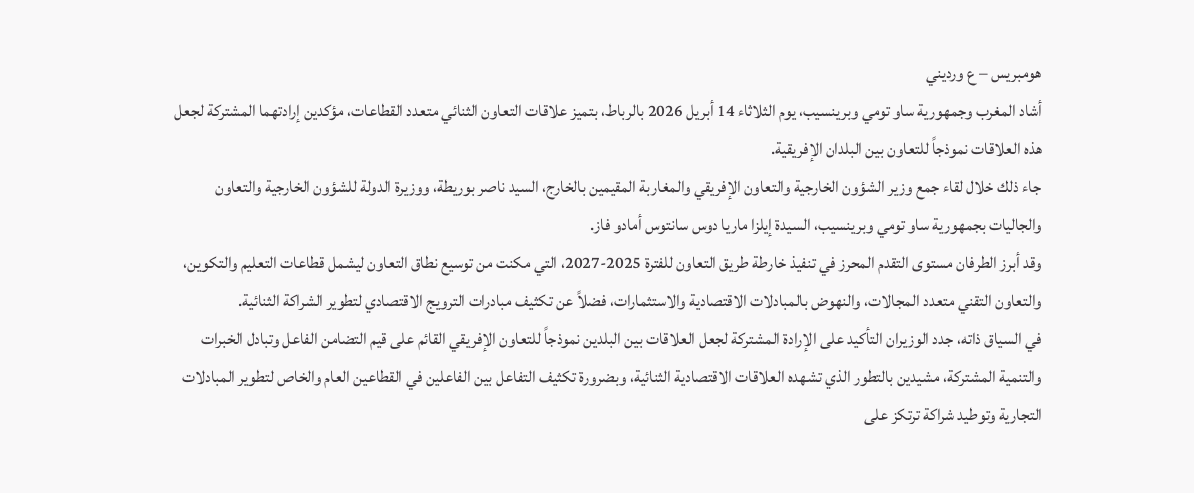هومبريس – ع ورديني
أشاد المغرب وجمهورية ساو تومي وبرينسيب، يوم الثلاثاء 14 أبريل 2026 بالرباط، بتميز علاقات التعاون الثنائي متعدد القطاعات، مؤكدين إرادتهما المشتركة لجعل هذه العلاقات نموذجاً للتعاون بين البلدان الإفريقية.
جاء ذلك خلال لقاء جمع وزير الشؤون الخارجية والتعاون الإفريقي والمغاربة المقيمين بالخارج، السيد ناصر بوريطة، ووزيرة الدولة للشؤون الخارجية والتعاون والجاليات بجمهورية ساو تومي وبرينسيب، السيدة إيلزا ماريا دوس سانتوس أمادو فاز.
وقد أبرز الطرفان مستوى التقدم المحرز في تنفيذ خارطة طريق التعاون للفترة 2025-2027، التي مكنت من توسيع نطاق التعاون ليشمل قطاعات التعليم والتكوين، والتعاون التقني متعدد المجالات، والنهوض بالمبادلات الاقتصادية والاستثمارات، فضلاً عن تكثيف مبادرات الترويج الاقتصادي لتطوير الشراكة الثنائية.
في السياق ذاته، جدد الوزيران التأكيد على الإرادة المشتركة لجعل العلاقات بين البلدين نموذجاً للتعاون الإفريقي القائم على قيم التضامن الفاعل وتبادل الخبرات والتنمية المشتركة، مشيدين بالتطور الذي تشهده العلاقات الاقتصادية الثنائية، وبضرورة تكثيف التفاعل بين الفاعلين في القطاعين العام والخاص لتطوير المبادلات التجارية وتوطيد شراكة ترتكز على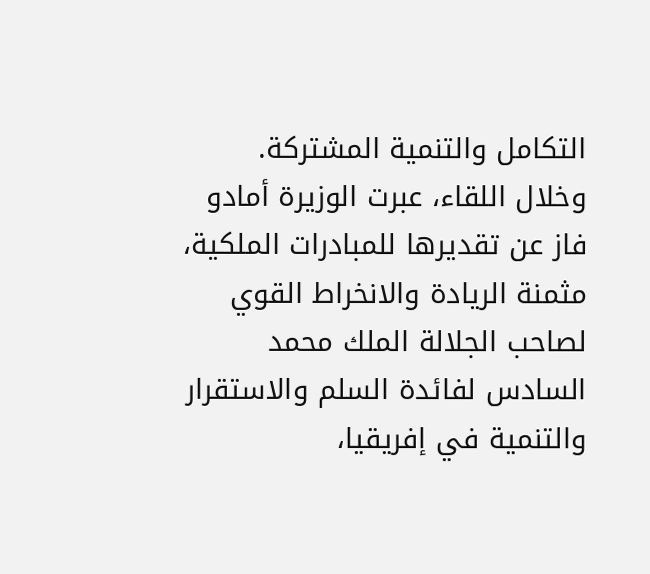التكامل والتنمية المشتركة.
وخلال اللقاء، عبرت الوزيرة أمادو فاز عن تقديرها للمبادرات الملكية، مثمنة الريادة والانخراط القوي لصاحب الجلالة الملك محمد السادس لفائدة السلم والاستقرار والتنمية في إفريقيا،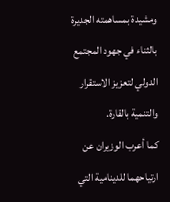ومشيدة بمساهمته الجديرة بالثناء في جهود المجتمع الدولي لتعزيز الاستقرار والتنمية بالقارة.
كما أعرب الوزيران عن ارتياحهما للدينامية التي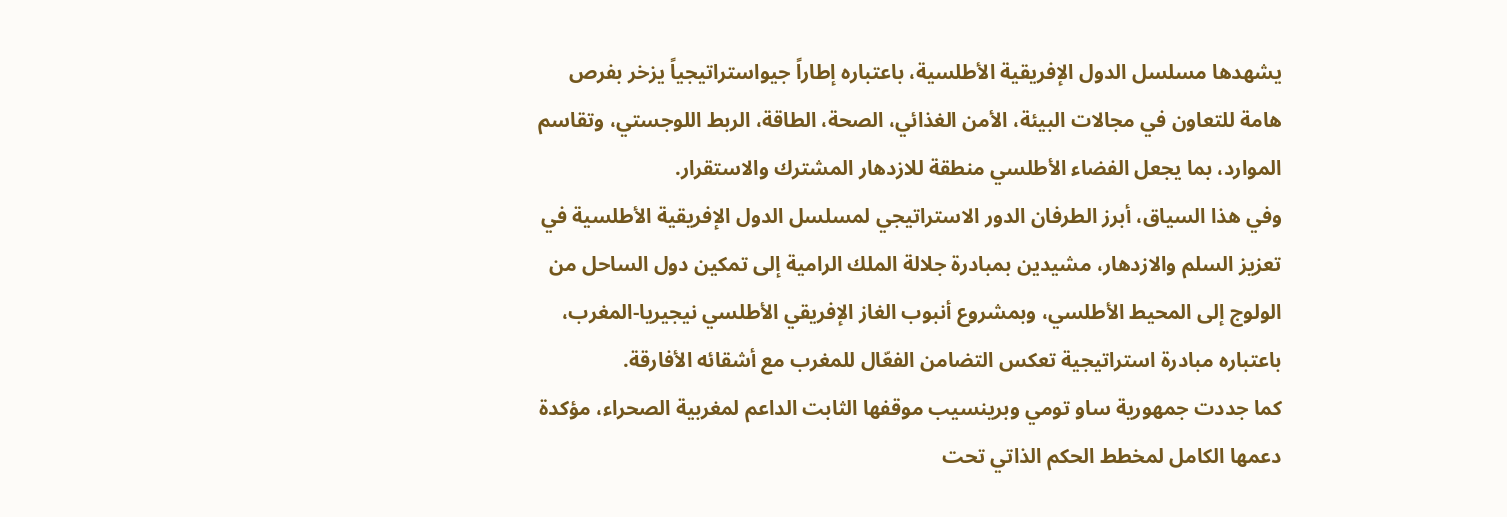يشهدها مسلسل الدول الإفريقية الأطلسية، باعتباره إطاراً جيواستراتيجياً يزخر بفرص هامة للتعاون في مجالات البيئة، الأمن الغذائي، الصحة، الطاقة، الربط اللوجستي، وتقاسم الموارد، بما يجعل الفضاء الأطلسي منطقة للازدهار المشترك والاستقرار.
وفي هذا السياق، أبرز الطرفان الدور الاستراتيجي لمسلسل الدول الإفريقية الأطلسية في تعزيز السلم والازدهار، مشيدين بمبادرة جلالة الملك الرامية إلى تمكين دول الساحل من الولوج إلى المحيط الأطلسي، وبمشروع أنبوب الغاز الإفريقي الأطلسي نيجيريا-المغرب، باعتباره مبادرة استراتيجية تعكس التضامن الفعّال للمغرب مع أشقائه الأفارقة.
كما جددت جمهورية ساو تومي وبرينسيب موقفها الثابت الداعم لمغربية الصحراء، مؤكدة دعمها الكامل لمخطط الحكم الذاتي تحت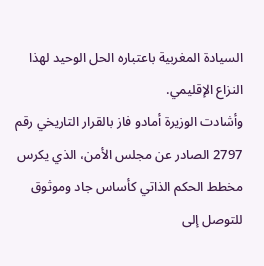السيادة المغربية باعتباره الحل الوحيد لهذا النزاع الإقليمي.
وأشادت الوزيرة أمادو فاز بالقرار التاريخي رقم 2797 الصادر عن مجلس الأمن، الذي يكرس مخطط الحكم الذاتي كأساس جاد وموثوق للتوصل إلى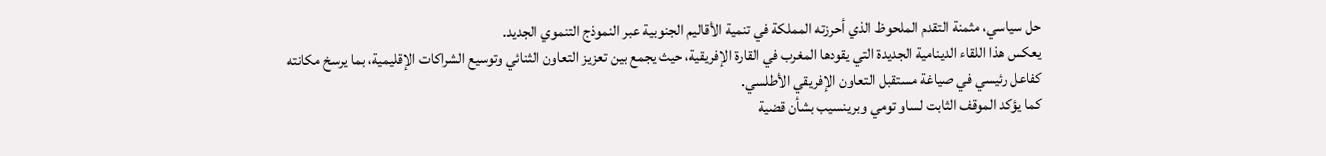حل سياسي، مثمنة التقدم الملحوظ الذي أحرزته المملكة في تنمية الأقاليم الجنوبية عبر النموذج التنموي الجديد.
يعكس هذا اللقاء الدينامية الجديدة التي يقودها المغرب في القارة الإفريقية، حيث يجمع بين تعزيز التعاون الثنائي وتوسيع الشراكات الإقليمية، بما يرسخ مكانته كفاعل رئيسي في صياغة مستقبل التعاون الإفريقي الأطلسي.
كما يؤكد الموقف الثابت لساو تومي وبرينسيب بشأن قضية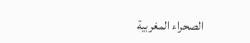الصحراء المغربية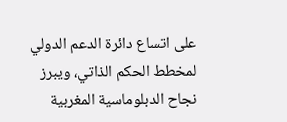على اتساع دائرة الدعم الدولي لمخطط الحكم الذاتي، ويبرز نجاح الدبلوماسية المغربية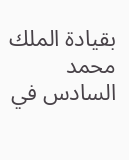بقيادة الملك محمد السادس في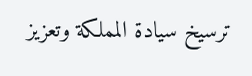ترسيخ سيادة المملكة وتعزيز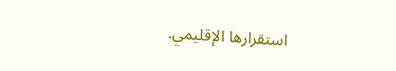استقرارها الإقليمي.